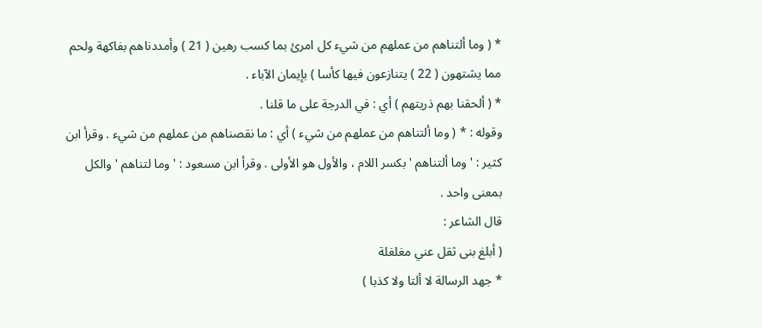* ( وما ألتناهم من عملهم من شيء كل امرئ بما كسب رهين ( 21 ) وأمددناهم بفاكهة ولحم مما يشتهون ( 22 ) يتنازعون فيها كأسا ) بإيمان الآباء .
* ( ألحقنا بهم ذريتهم ) أي : في الدرجة على ما قلنا .
وقوله : * ( وما ألتناهم من عملهم من شيء ) أي : ما نقصناهم من عملهم من شيء . وقرأ ابن كثير : ' وما ألتناهم ' بكسر اللام ، والأول هو الأولى . وقرأ ابن مسعود : ' وما لتناهم ' والكل بمعنى واحد .
قال الشاعر :
( أبلغ بنى ثقل عني مغلغلة
* جهد الرسالة لا ألتا ولا كذبا )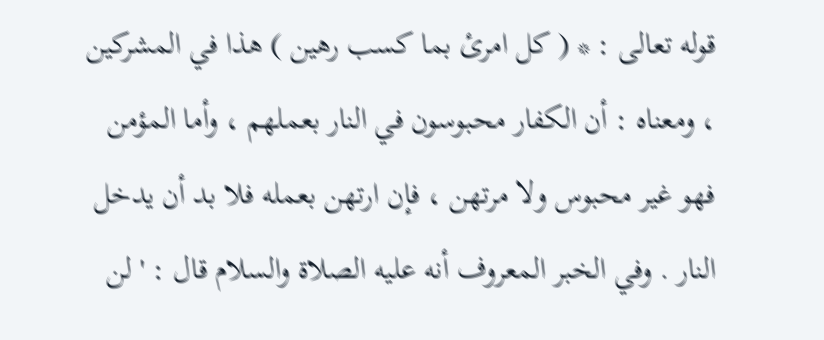قوله تعالى : * ( كل امرئ بما كسب رهين ) هذا في المشركين ، ومعناه : أن الكفار محبوسون في النار بعملهم ، وأما المؤمن فهو غير محبوس ولا مرتهن ، فإن ارتهن بعمله فلا بد أن يدخل النار . وفي الخبر المعروف أنه عليه الصلاة والسلام قال : ' لن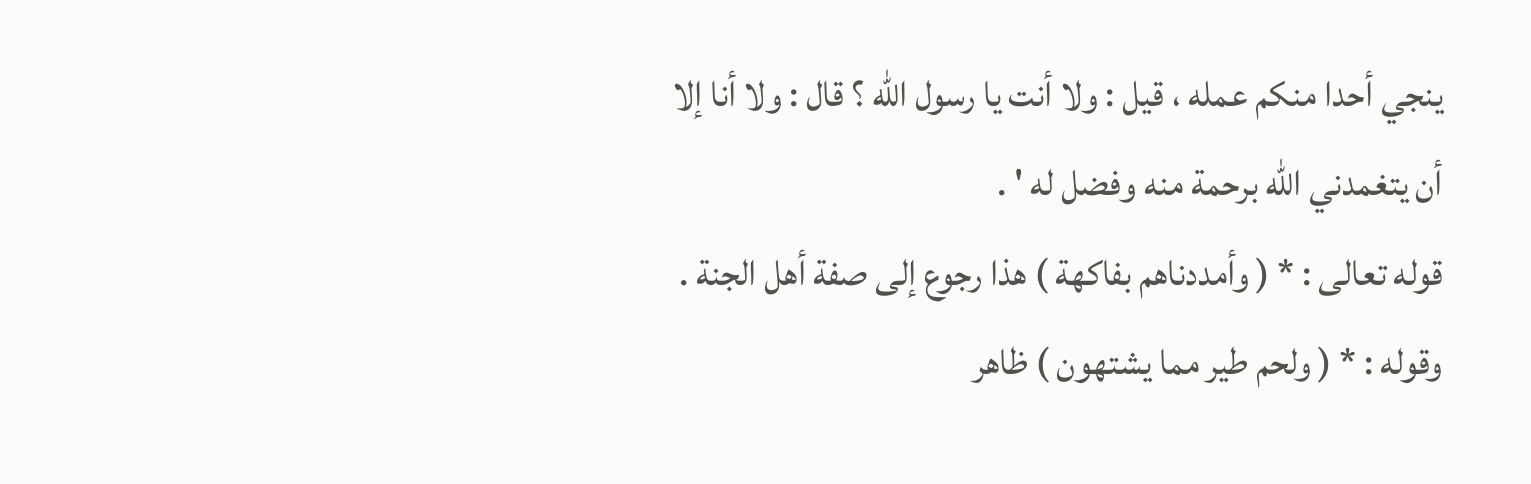ينجي أحدا منكم عمله ، قيل : ولا أنت يا رسول الله ؟ قال : ولا أنا إلا أن يتغمدني الله برحمة منه وفضل له ' .
قوله تعالى : * ( وأمددناهم بفاكهة ) هذا رجوع إلى صفة أهل الجنة .
وقوله : * ( ولحم طير مما يشتهون ) ظاهر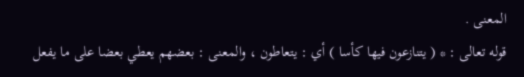المعنى .
قوله تعالى : * ( يتنازعون فيها كأسا ) أي : يتعاطون ، والمعنى : بعضهم يعطي بعضا على ما يفعل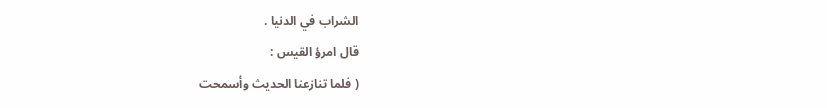الشراب في الدنيا .
قال امرؤ القيس :
( فلما تنازعنا الحديث وأسمحت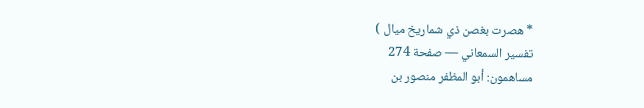* هصرت بغصن ذي شماريخ ميال )
تفسير السمعاني — صفحة 274
مساهمون: أبو المظفر منصور بن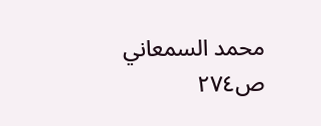محمد السمعاني
ص٢٧٤